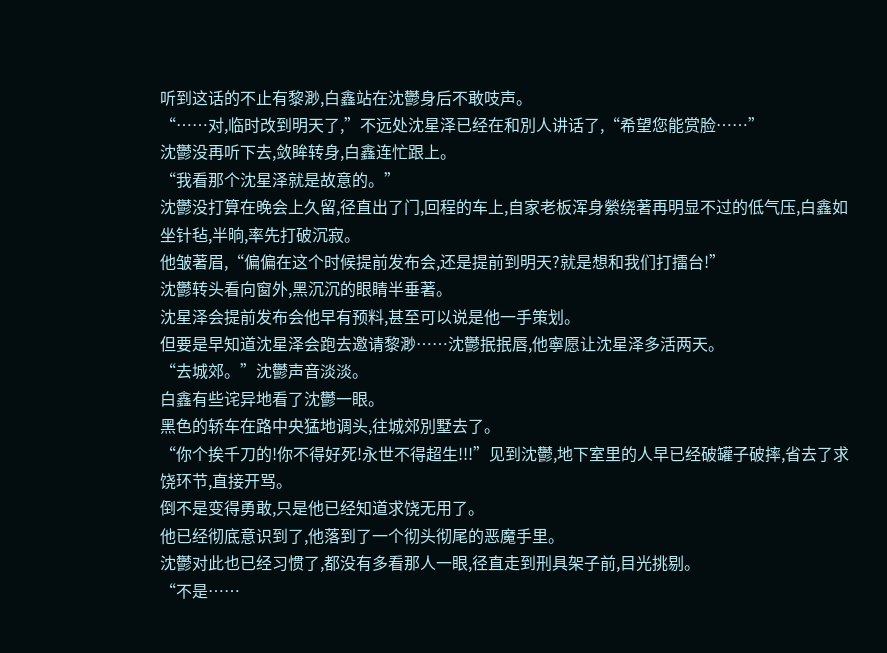听到这话的不止有黎渺,白鑫站在沈鬱身后不敢吱声。
“……对,临时改到明天了,”不远处沈星泽已经在和別人讲话了,“希望您能赏脸……”
沈鬱没再听下去,敛眸转身,白鑫连忙跟上。
“我看那个沈星泽就是故意的。”
沈鬱没打算在晚会上久留,径直出了门,回程的车上,自家老板浑身縈绕著再明显不过的低气压,白鑫如坐针毡,半晌,率先打破沉寂。
他皱著眉,“偏偏在这个时候提前发布会,还是提前到明天?就是想和我们打擂台!”
沈鬱转头看向窗外,黑沉沉的眼睛半垂著。
沈星泽会提前发布会他早有预料,甚至可以说是他一手策划。
但要是早知道沈星泽会跑去邀请黎渺……沈鬱抿抿唇,他寧愿让沈星泽多活两天。
“去城郊。”沈鬱声音淡淡。
白鑫有些诧异地看了沈鬱一眼。
黑色的轿车在路中央猛地调头,往城郊別墅去了。
“你个挨千刀的!你不得好死!永世不得超生!!!”见到沈鬱,地下室里的人早已经破罐子破摔,省去了求饶环节,直接开骂。
倒不是变得勇敢,只是他已经知道求饶无用了。
他已经彻底意识到了,他落到了一个彻头彻尾的恶魔手里。
沈鬱对此也已经习惯了,都没有多看那人一眼,径直走到刑具架子前,目光挑剔。
“不是……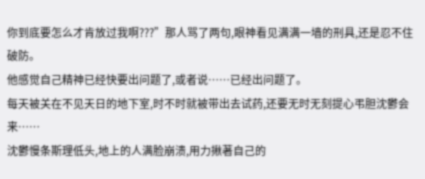你到底要怎么才肯放过我啊???”那人骂了两句,眼神看见满满一墙的刑具,还是忍不住破防。
他感觉自己精神已经快要出问题了,或者说……已经出问题了。
每天被关在不见天日的地下室,时不时就被带出去试药,还要无时无刻提心弔胆沈鬱会来……
沈鬱慢条斯理低头,地上的人满脸崩溃,用力揪著自己的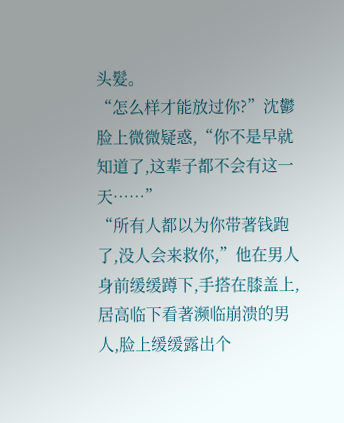头髮。
“怎么样才能放过你?”沈鬱脸上微微疑惑,“你不是早就知道了,这辈子都不会有这一天……”
“所有人都以为你带著钱跑了,没人会来救你,”他在男人身前缓缓蹲下,手搭在膝盖上,居高临下看著濒临崩溃的男人,脸上缓缓露出个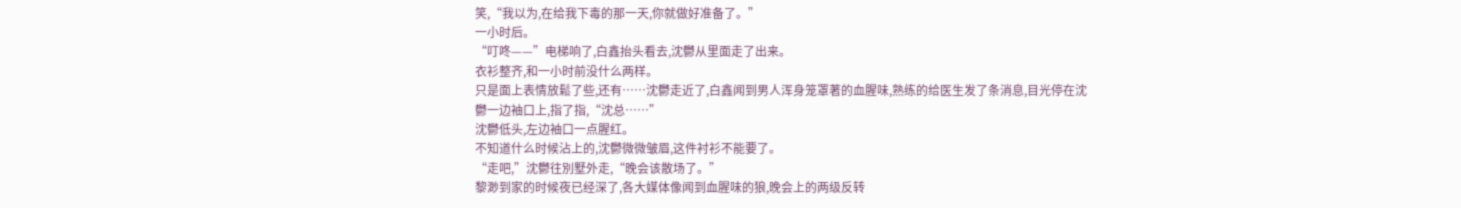笑,“我以为,在给我下毒的那一天,你就做好准备了。”
一小时后。
“叮咚——”电梯响了,白鑫抬头看去,沈鬱从里面走了出来。
衣衫整齐,和一小时前没什么两样。
只是面上表情放鬆了些,还有……沈鬱走近了,白鑫闻到男人浑身笼罩著的血腥味,熟练的给医生发了条消息,目光停在沈鬱一边袖口上,指了指,“沈总……”
沈鬱低头,左边袖口一点腥红。
不知道什么时候沾上的,沈鬱微微皱眉,这件衬衫不能要了。
“走吧,”沈鬱往別墅外走,“晚会该散场了。”
黎渺到家的时候夜已经深了,各大媒体像闻到血腥味的狼,晚会上的两级反转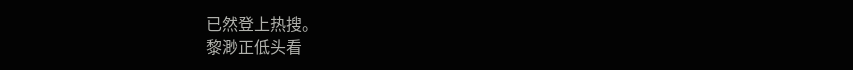已然登上热搜。
黎渺正低头看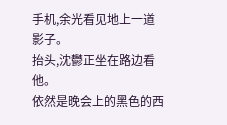手机,余光看见地上一道影子。
抬头,沈鬱正坐在路边看他。
依然是晚会上的黑色的西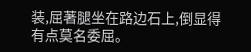装,屈著腿坐在路边石上,倒显得有点莫名委屈。